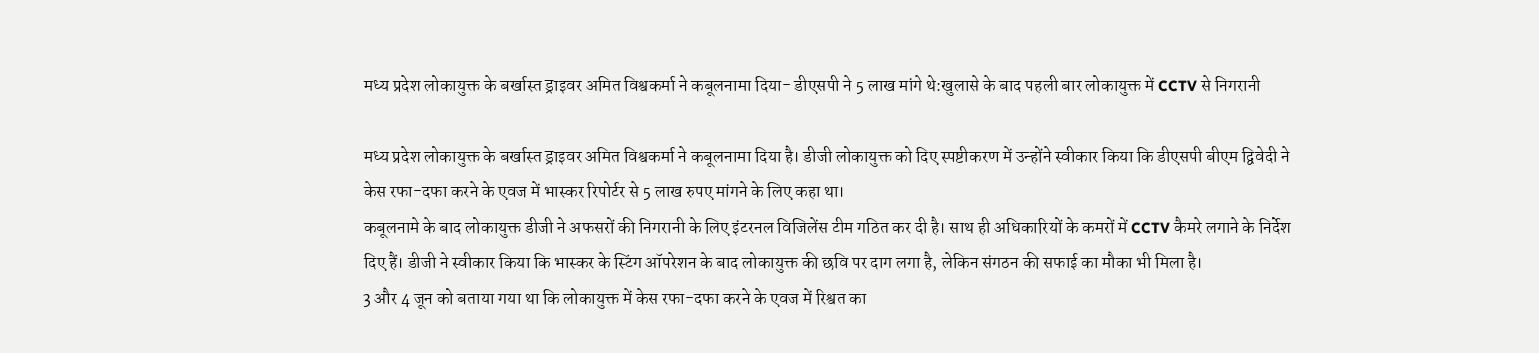मध्य प्रदेश लोकायुक्त के बर्खास्त ड्राइवर अमित विश्वकर्मा ने कबूलनामा दिया- डीएसपी ने 5 लाख मांगे थे:खुलासे के बाद पहली बार लोकायुक्त में CCTV से निगरानी

मध्य प्रदेश लोकायुक्त के बर्खास्त ड्राइवर अमित विश्वकर्मा ने कबूलनामा दिया है। डीजी लोकायुक्त को दिए स्पष्टीकरण में उन्होंने स्वीकार किया कि डीएसपी बीएम द्विवेदी ने केस रफा-दफा करने के एवज में भास्कर रिपोर्टर से 5 लाख रुपए मांगने के लिए कहा था।
कबूलनामे के बाद लोकायुक्त डीजी ने अफसरों की निगरानी के लिए इंटरनल विजिलेंस टीम गठित कर दी है। साथ ही अधिकारियों के कमरों में CCTV कैमरे लगाने के निर्देश दिए हैं। डीजी ने स्वीकार किया कि भास्कर के स्टिंग ऑपरेशन के बाद लोकायुक्त की छवि पर दाग लगा है, लेकिन संगठन की सफाई का मौका भी मिला है।
3 और 4 जून को बताया गया था कि लोकायुक्त में केस रफा-दफा करने के एवज में रिश्वत का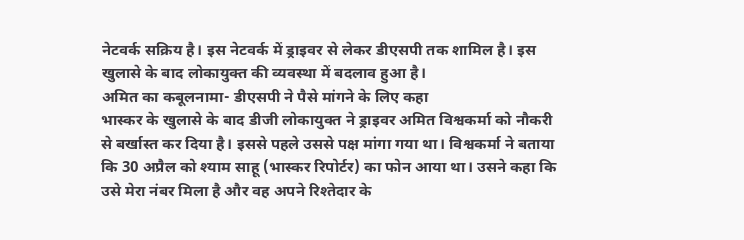नेटवर्क सक्रिय है। इस नेटवर्क में ड्राइवर से लेकर डीएसपी तक शामिल है। इस खुलासे के बाद लोकायुक्त की व्यवस्था में बदलाव हुआ है।
अमित का कबूलनामा- डीएसपी ने पैसे मांगने के लिए कहा
भास्कर के खुलासे के बाद डीजी लोकायुक्त ने ड्राइवर अमित विश्वकर्मा को नौकरी से बर्खास्त कर दिया है। इससे पहले उससे पक्ष मांगा गया था। विश्वकर्मा ने बताया कि 30 अप्रैल को श्याम साहू (भास्कर रिपोर्टर) का फोन आया था। उसने कहा कि उसे मेरा नंबर मिला है और वह अपने रिश्तेदार के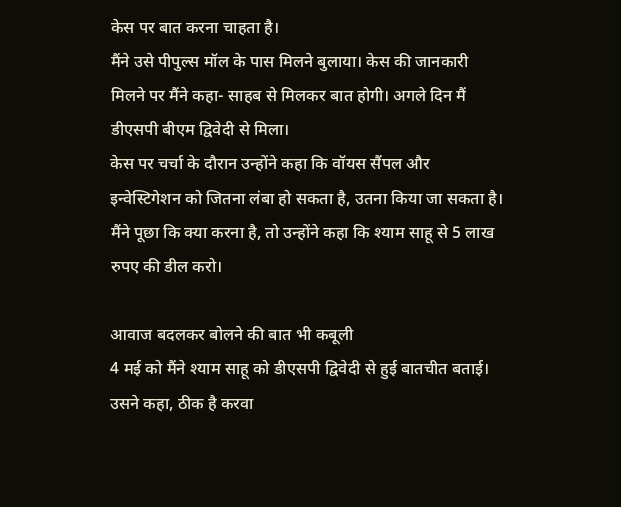केस पर बात करना चाहता है।
मैंने उसे पीपुल्स मॉल के पास मिलने बुलाया। केस की जानकारी मिलने पर मैंने कहा- साहब से मिलकर बात होगी। अगले दिन मैं डीएसपी बीएम द्विवेदी से मिला।
केस पर चर्चा के दौरान उन्होंने कहा कि वॉयस सैंपल और इन्वेस्टिगेशन को जितना लंबा हो सकता है, उतना किया जा सकता है। मैंने पूछा कि क्या करना है, तो उन्होंने कहा कि श्याम साहू से 5 लाख रुपए की डील करो।

आवाज बदलकर बोलने की बात भी कबूली
4 मई को मैंने श्याम साहू को डीएसपी द्विवेदी से हुई बातचीत बताई। उसने कहा, ठीक है करवा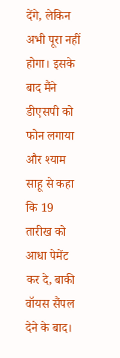देंगे, लेकिन अभी पूरा नहीं होगा। इसके बाद मैंने डीएसपी को फोन लगाया और श्याम साहू से कहा कि 19 तारीख को आधा पेमेंट कर दे, बाकी वॉयस सैंपल देने के बाद।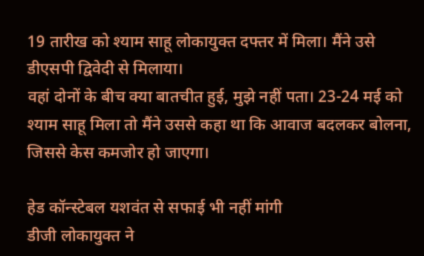19 तारीख को श्याम साहू लोकायुक्त दफ्तर में मिला। मैंने उसे डीएसपी द्विवेदी से मिलाया।
वहां दोनों के बीच क्या बातचीत हुई, मुझे नहीं पता। 23-24 मई को श्याम साहू मिला तो मैंने उससे कहा था कि आवाज बदलकर बोलना, जिससे केस कमजोर हो जाएगा।

हेड कॉन्स्टेबल यशवंत से सफाई भी नहीं मांगी
डीजी लोकायुक्त ने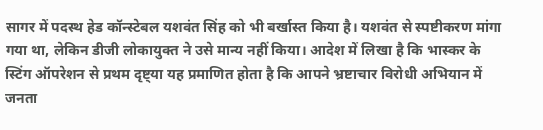सागर में पदस्थ हेड कॉन्स्टेबल यशवंत सिंह को भी बर्खास्त किया है। यशवंत से स्पष्टीकरण मांगा गया था, लेकिन डीजी लोकायुक्त ने उसे मान्य नहीं किया। आदेश में लिखा है कि भास्कर के स्टिंग ऑपरेशन से प्रथम दृष्ट्या यह प्रमाणित होता है कि आपने भ्रष्टाचार विरोधी अभियान में जनता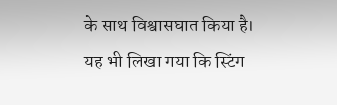के साथ विश्वासघात किया है।
यह भी लिखा गया कि स्टिंग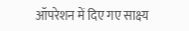ऑपरेशन में दिए गए साक्ष्य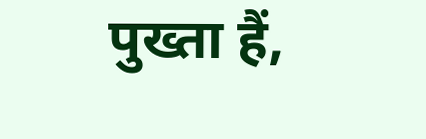पुख्ता हैं,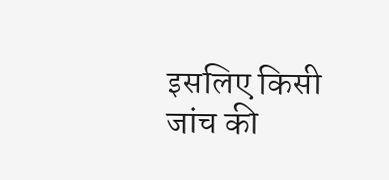इसलिए किसी जांच की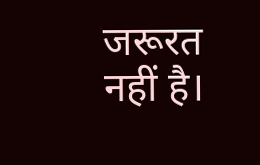जरूरत नहीं है।